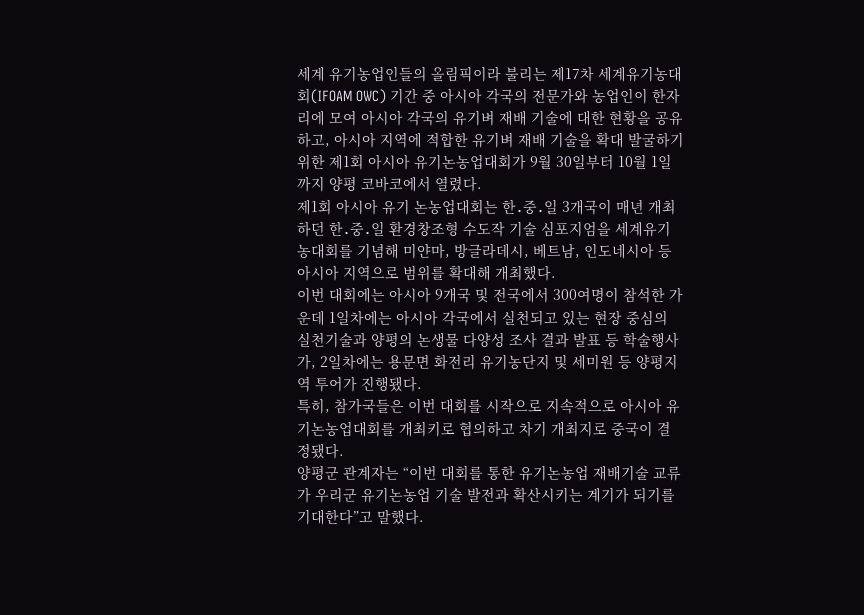세계 유기농업인들의 올림픽이라 불리는 제17차 세계유기농대회(IFOAM OWC) 기간 중 아시아 각국의 전문가와 농업인이 한자리에 모여 아시아 각국의 유기벼 재배 기술에 대한 현황을 공유하고, 아시아 지역에 적합한 유기벼 재배 기술을 확대 발굴하기 위한 제1회 아시아 유기논농업대회가 9월 30일부터 10월 1일까지 양평 코바코에서 열렸다.
제1회 아시아 유기 논농업대회는 한․중․일 3개국이 매년 개최하던 한․중․일 환경창조형 수도작 기술 심포지엄을 세계유기농대회를 기념해 미얀마, 방글라데시, 베트남, 인도네시아 등 아시아 지역으로 범위를 확대해 개최했다.
이번 대회에는 아시아 9개국 및 전국에서 300여명이 참석한 가운데 1일차에는 아시아 각국에서 실천되고 있는 현장 중심의 실천기술과 양평의 논생물 다양성 조사 결과 발표 등 학술행사가, 2일차에는 용문면 화전리 유기농단지 및 세미원 등 양평지역 투어가 진행됐다.
특히, 참가국들은 이번 대회를 시작으로 지속적으로 아시아 유기논농업대회를 개최키로 협의하고 차기 개최지로 중국이 결정됐다.
양평군 관계자는 “이번 대회를 통한 유기논농업 재배기술 교류가 우리군 유기논농업 기술 발전과 확산시키는 계기가 되기를 기대한다”고 말했다.